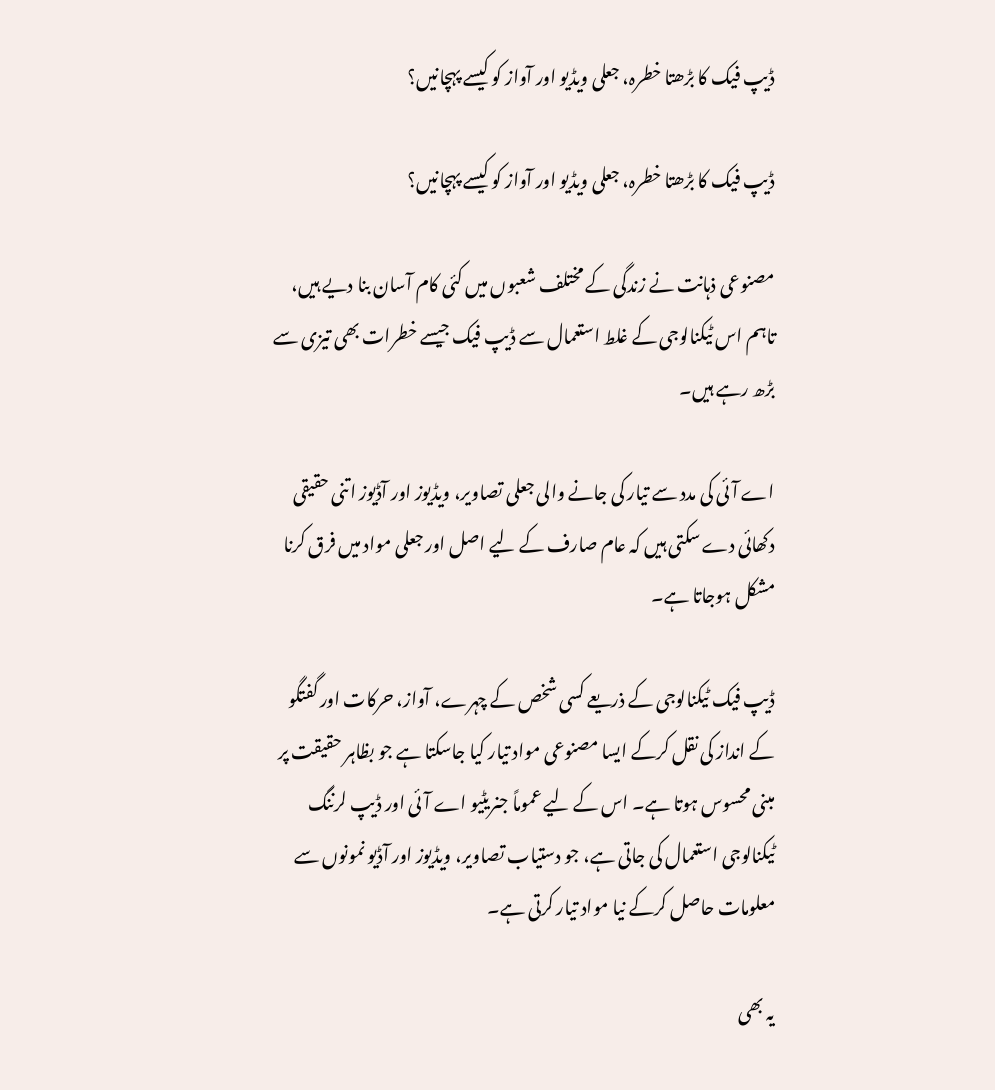ڈیپ فیک کا بڑھتا خطرہ، جعلی ویڈیو اور آواز کو کیسے پہچانیں؟

ڈیپ فیک کا بڑھتا خطرہ، جعلی ویڈیو اور آواز کو کیسے پہچانیں؟

مصنوعی ذہانت نے زندگی کے مختلف شعبوں میں کئی کام آسان بنا دیے ہیں، تاہم اس ٹیکنالوجی کے غلط استعمال سے ڈیپ فیک جیسے خطرات بھی تیزی سے بڑھ رہے ہیں۔

اے آئی کی مدد سے تیار کی جانے والی جعلی تصاویر، ویڈیوز اور آڈیوز اتنی حقیقی دکھائی دے سکتی ہیں کہ عام صارف کے لیے اصل اور جعلی مواد میں فرق کرنا مشکل ہوجاتا ہے۔

ڈیپ فیک ٹیکنالوجی کے ذریعے کسی شخص کے چہرے، آواز، حرکات اور گفتگو کے انداز کی نقل کرکے ایسا مصنوعی مواد تیار کیا جاسکتا ہے جو بظاہر حقیقت پر مبنی محسوس ہوتا ہے۔ اس کے لیے عموماً جنریٹیو اے آئی اور ڈیپ لرننگ ٹیکنالوجی استعمال کی جاتی ہے، جو دستیاب تصاویر، ویڈیوز اور آڈیو نمونوں سے معلومات حاصل کرکے نیا مواد تیار کرتی ہے۔

یہ بھی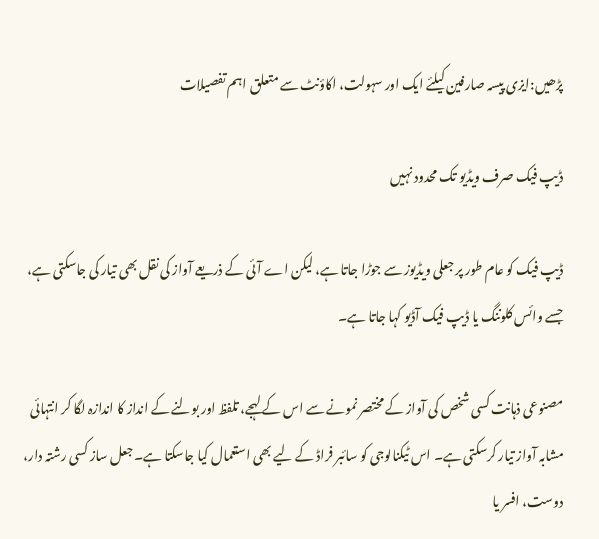پڑھیں:ایزی پیسہ صارفین کیلئے ایک اور سہولت، اکاؤنٹ سے متعلق اہم تفصیلات

ڈیپ فیک صرف ویڈیو تک محدود نہیں

ڈیپ فیک کو عام طور پر جعلی ویڈیوز سے جوڑا جاتا ہے، لیکن اے آئی کے ذریعے آواز کی نقل بھی تیار کی جاسکتی ہے، جسے وائس کلوننگ یا ڈیپ فیک آڈیو کہا جاتا ہے۔

مصنوعی ذہانت کسی شخص کی آواز کے مختصر نمونے سے اس کے لہجے، تلفظ اور بولنے کے انداز کا اندازہ لگا کر انتہائی مشابہ آواز تیار کرسکتی ہے۔ اس ٹیکنالوجی کو سائبر فراڈ کے لیے بھی استعمال کیا جاسکتا ہے۔ جعل ساز کسی رشتہ دار، دوست، افسر یا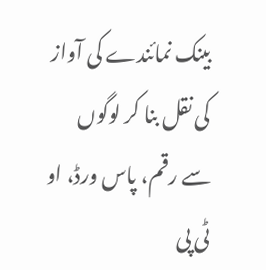بینک نمائندے کی آواز کی نقل بنا کر لوگوں سے رقم، پاس ورڈ، او ٹی پی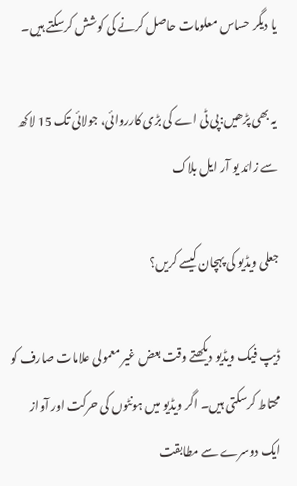یا دیگر حساس معلومات حاصل کرنے کی کوشش کرسکتے ہیں۔

یہ بھی پڑھیں:پی ٹی اے کی بڑی کارروائی، جولائی تک 15 لاکھ سے زائد یو آر ایل بلاک

جعلی ویڈیو کی پہچان کیسے کریں؟

ڈیپ فیک ویڈیو دیکھتے وقت بعض غیر معمولی علامات صارف کو محتاط کرسکتی ہیں۔ اگر ویڈیو میں ہونٹوں کی حرکت اور آواز ایک دوسرے سے مطابقت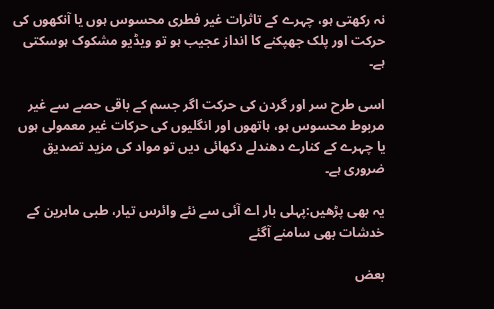نہ رکھتی ہو، چہرے کے تاثرات غیر فطری محسوس ہوں یا آنکھوں کی حرکت اور پلک جھپکنے کا انداز عجیب ہو تو ویڈیو مشکوک ہوسکتی ہے۔

اسی طرح سر اور گردن کی حرکت اگر جسم کے باقی حصے سے غیر مربوط محسوس ہو، ہاتھوں اور انگلیوں کی حرکات غیر معمولی ہوں یا چہرے کے کنارے دھندلے دکھائی دیں تو مواد کی مزید تصدیق ضروری ہے۔

یہ بھی پڑھیں:پہلی بار اے آئی سے نئے وائرس تیار، طبی ماہرین کے خدشات بھی سامنے آگئے

بعض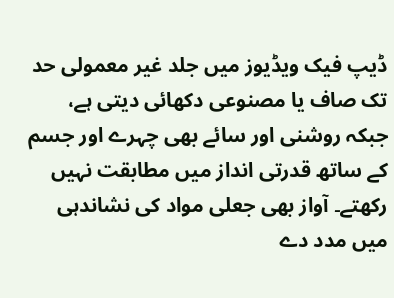ڈیپ فیک ویڈیوز میں جلد غیر معمولی حد تک صاف یا مصنوعی دکھائی دیتی ہے، جبکہ روشنی اور سائے بھی چہرے اور جسم کے ساتھ قدرتی انداز میں مطابقت نہیں رکھتے۔ آواز بھی جعلی مواد کی نشاندہی میں مدد دے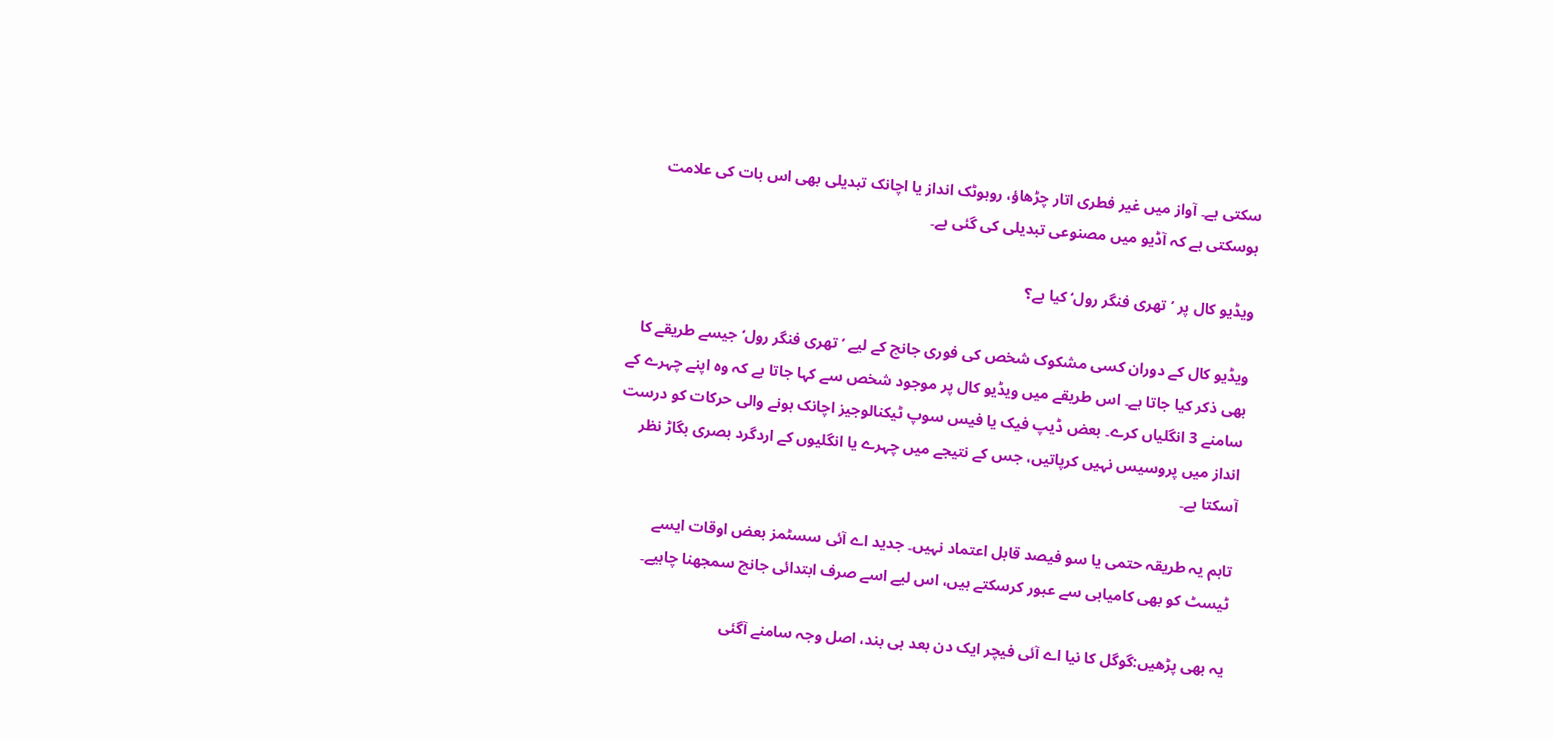سکتی ہے۔ آواز میں غیر فطری اتار چڑھاؤ، روبوٹک انداز یا اچانک تبدیلی بھی اس بات کی علامت ہوسکتی ہے کہ آڈیو میں مصنوعی تبدیلی کی گئی ہے۔

ویڈیو کال پر ’تھری فنگر رول‘ کیا ہے؟

ویڈیو کال کے دوران کسی مشکوک شخص کی فوری جانچ کے لیے ’تھری فنگر رول‘ جیسے طریقے کا بھی ذکر کیا جاتا ہے۔ اس طریقے میں ویڈیو کال پر موجود شخص سے کہا جاتا ہے کہ وہ اپنے چہرے کے سامنے 3 انگلیاں کرے۔ بعض ڈیپ فیک یا فیس سوپ ٹیکنالوجیز اچانک ہونے والی حرکات کو درست انداز میں پروسیس نہیں کرپاتیں، جس کے نتیجے میں چہرے یا انگلیوں کے اردگرد بصری بگاڑ نظر آسکتا ہے۔

تاہم یہ طریقہ حتمی یا سو فیصد قابل اعتماد نہیں۔ جدید اے آئی سسٹمز بعض اوقات ایسے ٹیسٹ کو بھی کامیابی سے عبور کرسکتے ہیں، اس لیے اسے صرف ابتدائی جانچ سمجھنا چاہیے۔

یہ بھی پڑھیں:گوگل کا نیا اے آئی فیچر ایک دن بعد ہی بند، اصل وجہ سامنے آگئی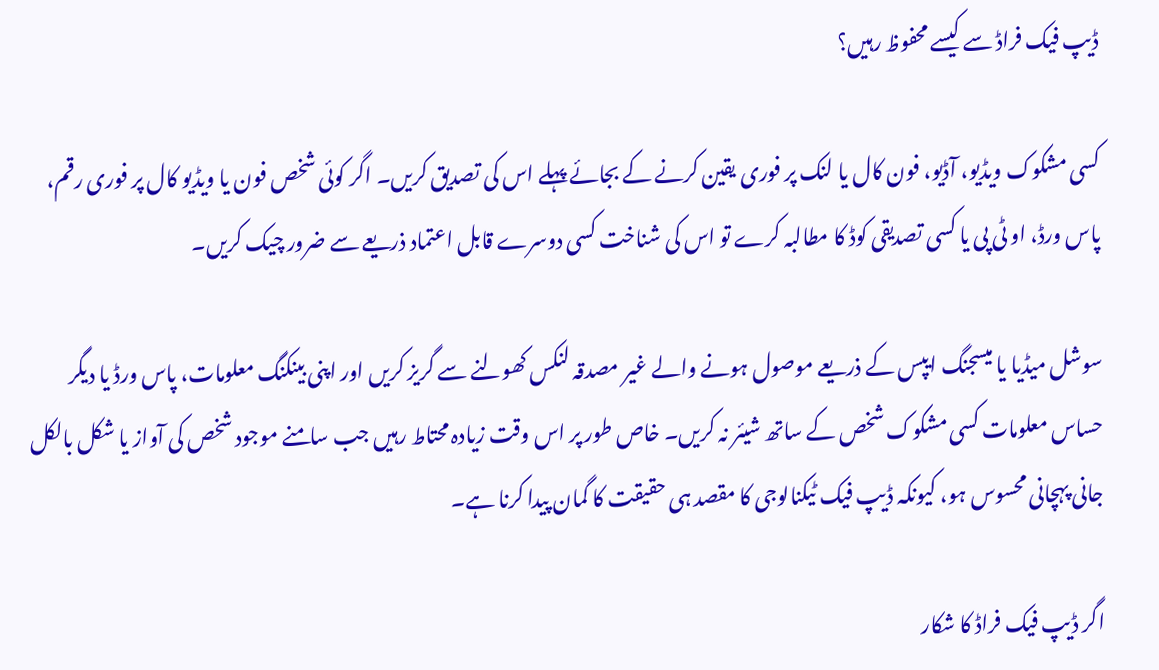ڈیپ فیک فراڈ سے کیسے محفوظ رہیں؟

کسی مشکوک ویڈیو، آڈیو، فون کال یا لنک پر فوری یقین کرنے کے بجائے پہلے اس کی تصدیق کریں۔ اگر کوئی شخص فون یا ویڈیو کال پر فوری رقم، پاس ورڈ، او ٹی پی یا کسی تصدیقی کوڈ کا مطالبہ کرے تو اس کی شناخت کسی دوسرے قابل اعتماد ذریعے سے ضرور چیک کریں۔

سوشل میڈیا یا میسجنگ ایپس کے ذریعے موصول ہونے والے غیر مصدقہ لنکس کھولنے سے گریز کریں اور اپنی بینکنگ معلومات، پاس ورڈ یا دیگر حساس معلومات کسی مشکوک شخص کے ساتھ شیئر نہ کریں۔ خاص طور پر اس وقت زیادہ محتاط رہیں جب سامنے موجود شخص کی آواز یا شکل بالکل جانی پہچانی محسوس ہو، کیونکہ ڈیپ فیک ٹیکنالوجی کا مقصد ہی حقیقت کا گمان پیدا کرنا ہے۔

اگر ڈیپ فیک فراڈ کا شکار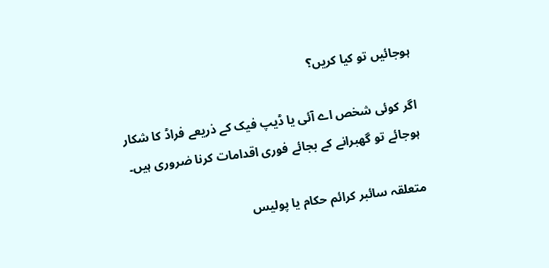ہوجائیں تو کیا کریں؟

اگر کوئی شخص اے آئی یا ڈیپ فیک کے ذریعے فراڈ کا شکار ہوجائے تو گھبرانے کے بجائے فوری اقدامات کرنا ضروری ہیں۔

متعلقہ سائبر کرائم حکام یا پولیس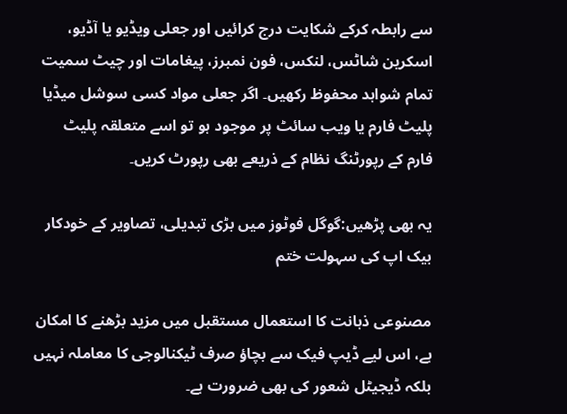سے رابطہ کرکے شکایت درج کرائیں اور جعلی ویڈیو یا آڈیو، اسکرین شاٹس، لنکس، فون نمبرز، پیغامات اور چیٹ سمیت تمام شواہد محفوظ رکھیں۔ اگر جعلی مواد کسی سوشل میڈیا پلیٹ فارم یا ویب سائٹ پر موجود ہو تو اسے متعلقہ پلیٹ فارم کے رپورٹنگ نظام کے ذریعے بھی رپورٹ کریں۔

یہ بھی پڑھیں:گوگل فوٹوز میں بڑی تبدیلی، تصاویر کے خودکار بیک اپ کی سہولت ختم

مصنوعی ذہانت کا استعمال مستقبل میں مزید بڑھنے کا امکان ہے، اس لیے ڈیپ فیک سے بچاؤ صرف ٹیکنالوجی کا معاملہ نہیں بلکہ ڈیجیٹل شعور کی بھی ضرورت ہے۔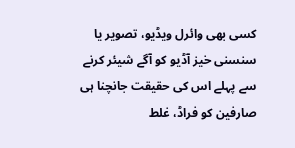کسی بھی وائرل ویڈیو، تصویر یا سنسنی خیز آڈیو کو آگے شیئر کرنے سے پہلے اس کی حقیقت جانچنا ہی صارفین کو فراڈ، غلط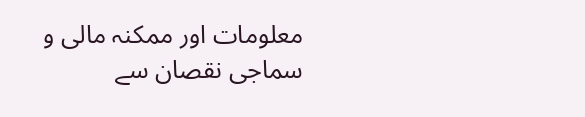معلومات اور ممکنہ مالی و سماجی نقصان سے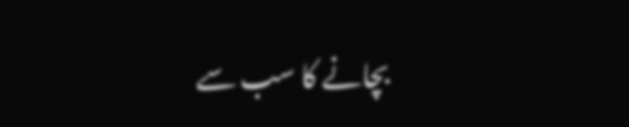بچانے کا سب سے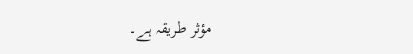مؤثر طریقہ ہے۔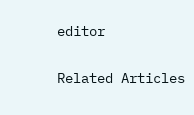editor

Related Articles